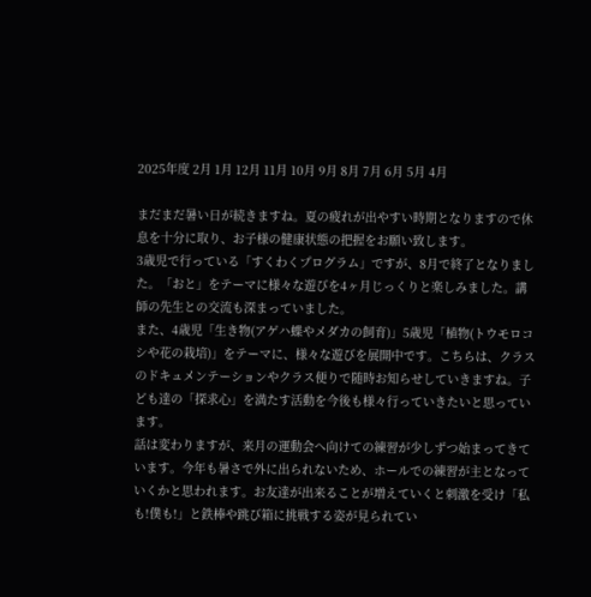2025年度 2月 1月 12月 11月 10月 9月 8月 7月 6月 5月 4月

まだまだ暑い日が続きますね。夏の疲れが出やすい時期となりますので休息を十分に取り、お子様の健康状態の把握をお願い致します。
3歳児で行っている「すくわくプログラム」ですが、8月で終了となりました。「おと」をテーマに様々な遊びを4ヶ月じっくりと楽しみました。講師の先生との交流も深まっていました。
また、4歳児「生き物(アゲハ蝶やメダカの飼育)」5歳児「植物(トウモロコシや花の栽培)」をテーマに、様々な遊びを展開中です。こちらは、クラスのドキュメンテーションやクラス便りで随時お知らせしていきますね。子ども達の「探求心」を満たす活動を今後も様々行っていきたいと思っています。
話は変わりますが、来月の運動会へ向けての練習が少しずつ始まってきています。今年も暑さで外に出られないため、ホールでの練習が主となっていくかと思われます。お友達が出来ることが増えていくと刺激を受け「私も!僕も!」と鉄棒や跳び箱に挑戦する姿が見られてい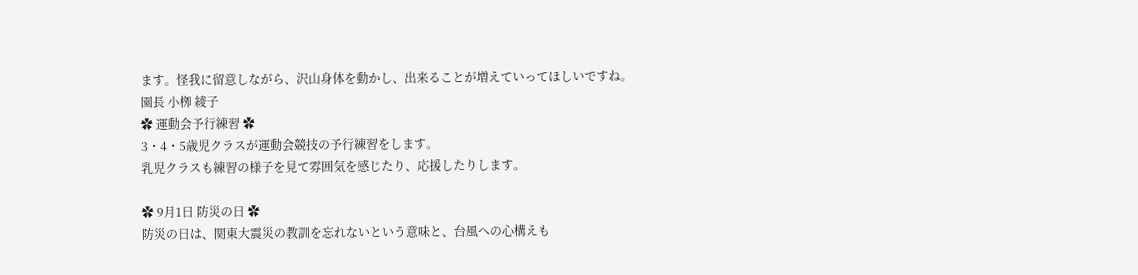ます。怪我に留意しながら、沢山身体を動かし、出来ることが増えていってほしいですね。
園長 小栁 綾子
✿ 運動会予行練習 ✿
3・4・5歳児クラスが運動会競技の予行練習をします。
乳児クラスも練習の様子を見て雰囲気を感じたり、応援したりします。

✿ 9月1日 防災の日 ✿
防災の日は、関東大震災の教訓を忘れないという意味と、台風への心構えも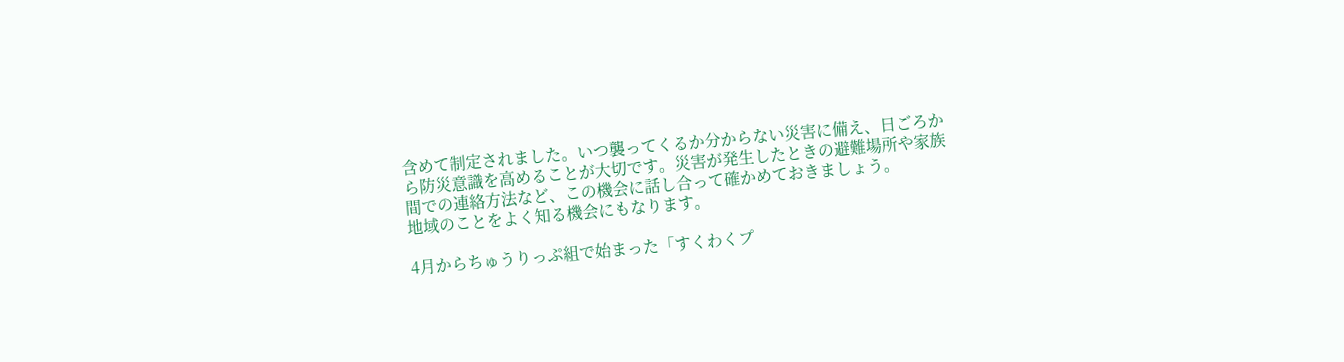含めて制定されました。いつ襲ってくるか分からない災害に備え、日ごろから防災意識を高めることが大切です。災害が発生したときの避難場所や家族間での連絡方法など、この機会に話し合って確かめておきましょう。
地域のことをよく知る機会にもなります。

4月からちゅうりっぷ組で始まった「すくわくプ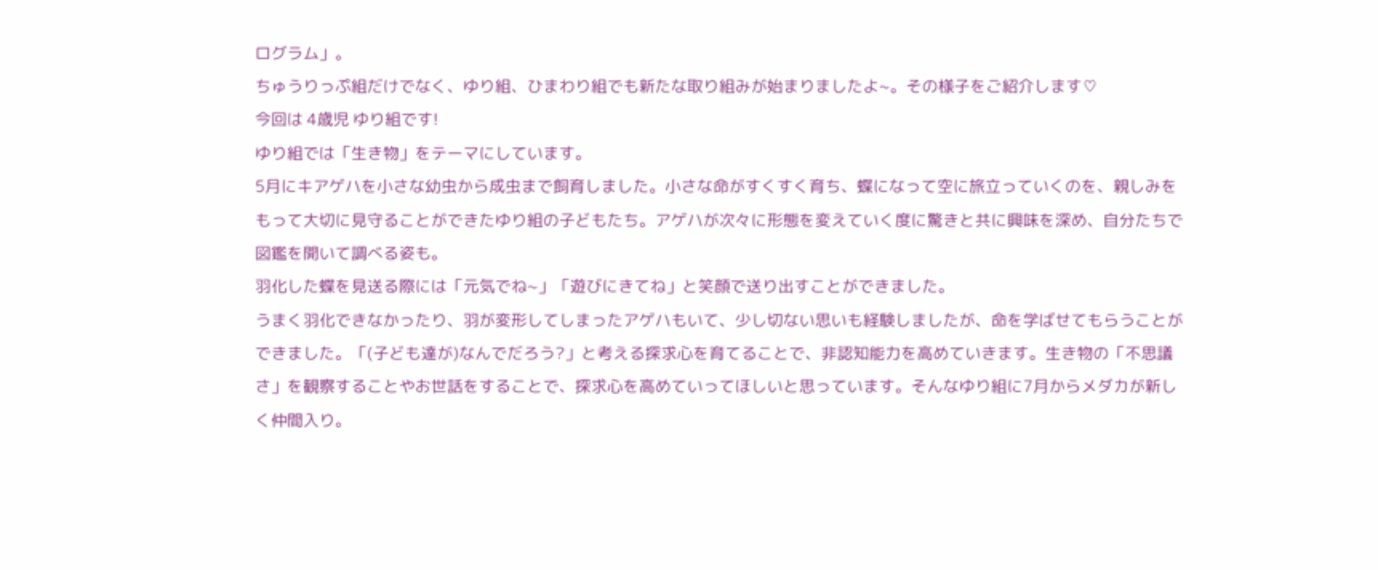ログラム」。
ちゅうりっぷ組だけでなく、ゆり組、ひまわり組でも新たな取り組みが始まりましたよ~。その様子をご紹介します♡
今回は 4歳児 ゆり組です!
ゆり組では「生き物」をテーマにしています。
5月にキアゲハを小さな幼虫から成虫まで飼育しました。小さな命がすくすく育ち、蝶になって空に旅立っていくのを、親しみをもって大切に見守ることができたゆり組の子どもたち。アゲハが次々に形態を変えていく度に驚きと共に興味を深め、自分たちで図鑑を開いて調べる姿も。
羽化した蝶を見送る際には「元気でね~」「遊びにきてね」と笑顔で送り出すことができました。
うまく羽化できなかったり、羽が変形してしまったアゲハもいて、少し切ない思いも経験しましたが、命を学ばせてもらうことができました。「(子ども達が)なんでだろう?」と考える探求心を育てることで、非認知能力を高めていきます。生き物の「不思議さ」を観察することやお世話をすることで、探求心を高めていってほしいと思っています。そんなゆり組に7月からメダカが新しく仲間入り。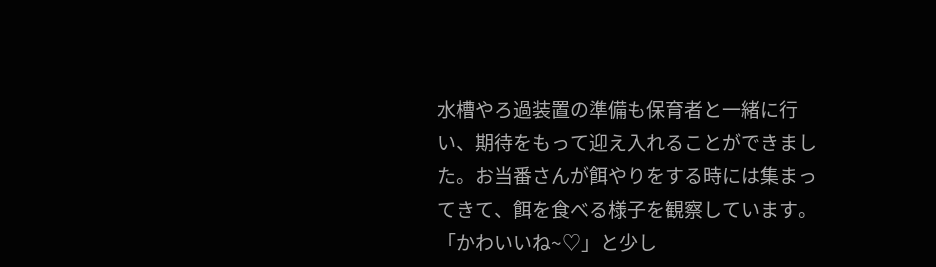水槽やろ過装置の準備も保育者と一緒に行い、期待をもって迎え入れることができました。お当番さんが餌やりをする時には集まってきて、餌を食べる様子を観察しています。
「かわいいね~♡」と少し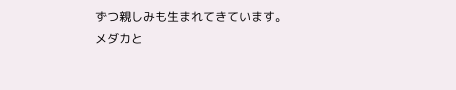ずつ親しみも生まれてきています。
メダカと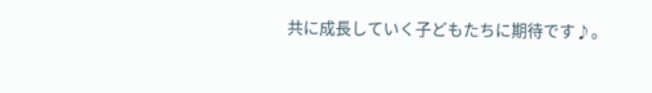共に成長していく子どもたちに期待です♪。